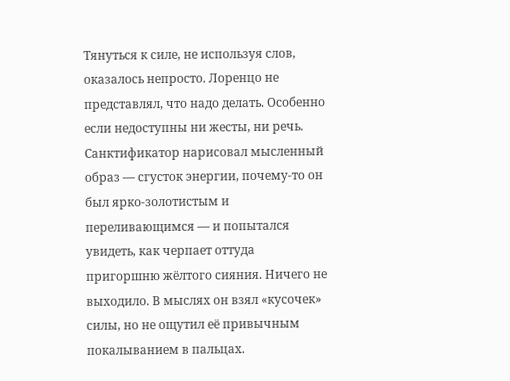Тянуться к силе, не используя слов, оказалось непросто. Лоренцо не представлял, что надо делать. Особенно если недоступны ни жесты, ни речь. Санктификатор нарисовал мысленный образ — сгусток энергии, почему-то он был ярко-золотистым и переливающимся — и попытался увидеть, как черпает оттуда пригоршню жёлтого сияния. Ничего не выходило. В мыслях он взял «кусочек» силы, но не ощутил её привычным покалыванием в пальцах.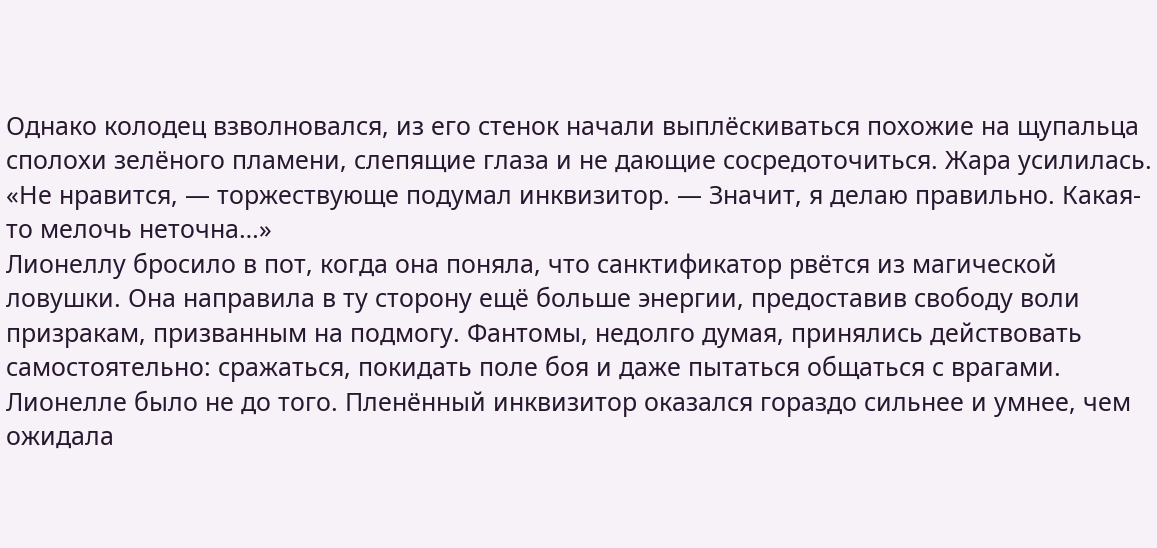Однако колодец взволновался, из его стенок начали выплёскиваться похожие на щупальца сполохи зелёного пламени, слепящие глаза и не дающие сосредоточиться. Жара усилилась.
«Не нравится, — торжествующе подумал инквизитор. — Значит, я делаю правильно. Какая-то мелочь неточна…»
Лионеллу бросило в пот, когда она поняла, что санктификатор рвётся из магической ловушки. Она направила в ту сторону ещё больше энергии, предоставив свободу воли призракам, призванным на подмогу. Фантомы, недолго думая, принялись действовать самостоятельно: сражаться, покидать поле боя и даже пытаться общаться с врагами. Лионелле было не до того. Пленённый инквизитор оказался гораздо сильнее и умнее, чем ожидала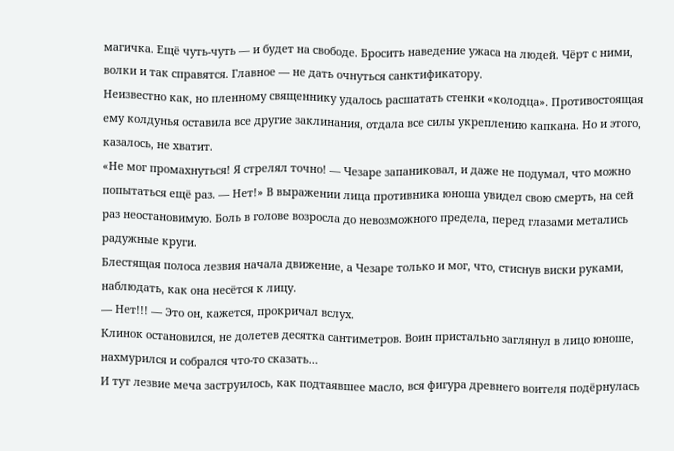магичка. Ещё чуть-чуть — и будет на свободе. Бросить наведение ужаса на людей. Чёрт с ними, волки и так справятся. Главное — не дать очнуться санктификатору.
Неизвестно как, но пленному священнику удалось расшатать стенки «колодца». Противостоящая ему колдунья оставила все другие заклинания, отдала все силы укреплению капкана. Но и этого, казалось, не хватит.
«Не мог промахнуться! Я стрелял точно! — Чезаре запаниковал, и даже не подумал, что можно попытаться ещё раз. — Нет!» В выражении лица противника юноша увидел свою смерть, на сей раз неостановимую. Боль в голове возросла до невозможного предела, перед глазами метались радужные круги.
Блестящая полоса лезвия начала движение, а Чезаре только и мог, что, стиснув виски руками, наблюдать, как она несётся к лицу.
— Нет!!! — Это он, кажется, прокричал вслух.
Клинок остановился, не долетев десятка сантиметров. Воин пристально заглянул в лицо юноше, нахмурился и собрался что-то сказать…
И тут лезвие меча заструилось, как подтаявшее масло, вся фигура древнего воителя подёрнулась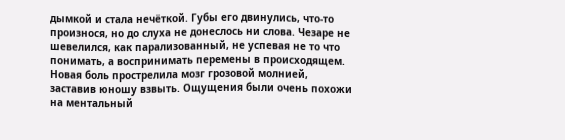дымкой и стала нечёткой. Губы его двинулись, что-то произнося, но до слуха не донеслось ни слова. Чезаре не шевелился, как парализованный, не успевая не то что понимать, а воспринимать перемены в происходящем.
Новая боль прострелила мозг грозовой молнией, заставив юношу взвыть. Ощущения были очень похожи на ментальный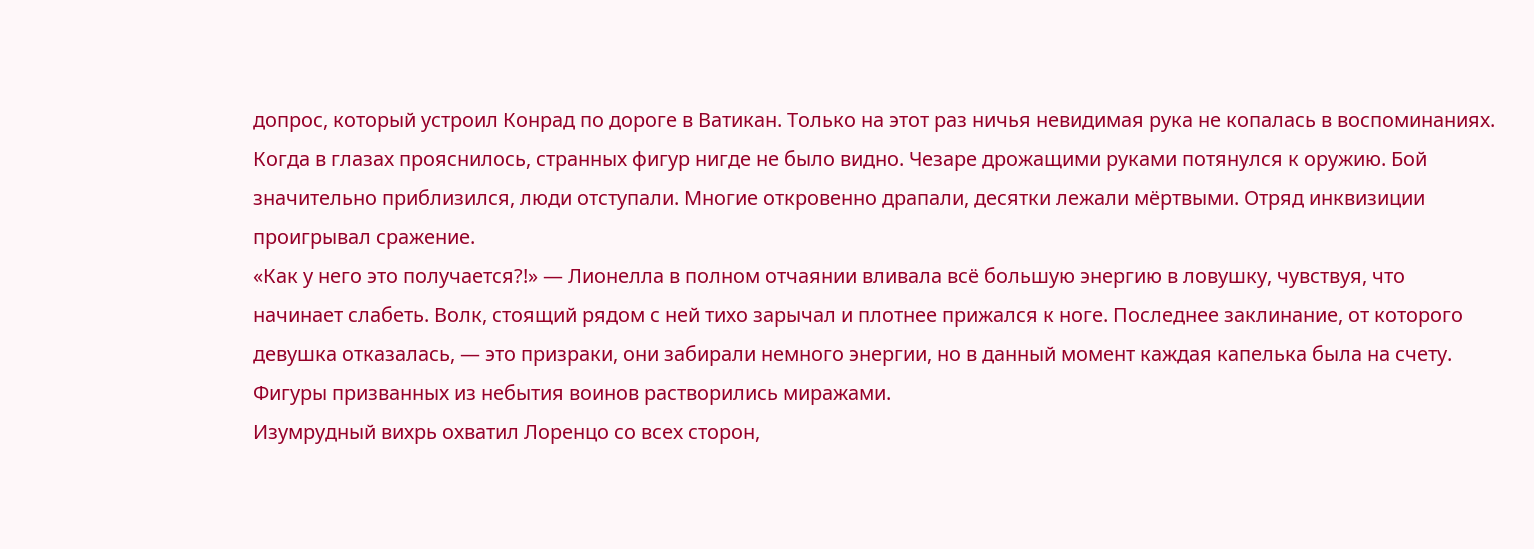допрос, который устроил Конрад по дороге в Ватикан. Только на этот раз ничья невидимая рука не копалась в воспоминаниях. Когда в глазах прояснилось, странных фигур нигде не было видно. Чезаре дрожащими руками потянулся к оружию. Бой значительно приблизился, люди отступали. Многие откровенно драпали, десятки лежали мёртвыми. Отряд инквизиции проигрывал сражение.
«Как у него это получается?!» — Лионелла в полном отчаянии вливала всё большую энергию в ловушку, чувствуя, что начинает слабеть. Волк, стоящий рядом с ней тихо зарычал и плотнее прижался к ноге. Последнее заклинание, от которого девушка отказалась, — это призраки, они забирали немного энергии, но в данный момент каждая капелька была на счету. Фигуры призванных из небытия воинов растворились миражами.
Изумрудный вихрь охватил Лоренцо со всех сторон,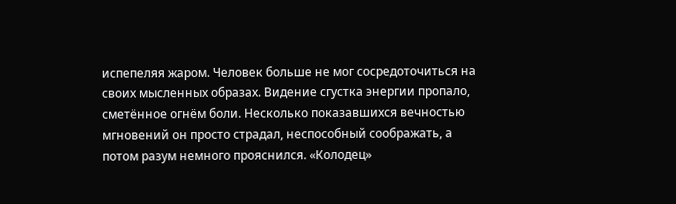испепеляя жаром. Человек больше не мог сосредоточиться на своих мысленных образах. Видение сгустка энергии пропало, сметённое огнём боли. Несколько показавшихся вечностью мгновений он просто страдал, неспособный соображать, а потом разум немного прояснился. «Колодец»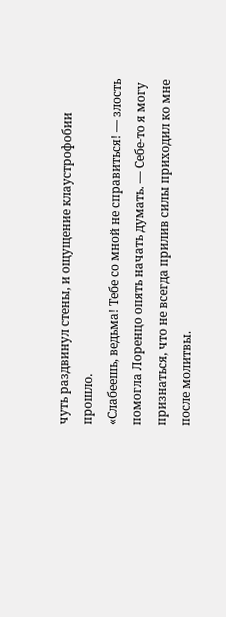чуть раздвинул стены, и ощущение клаустрофобии прошло.
«Слабеешь, ведьма! Тебе со мной не справиться! — злость помогла Лоренцо опять начать думать. — Себе-то я могу признаться, что не всегда прилив силы приходил ко мне после молитвы.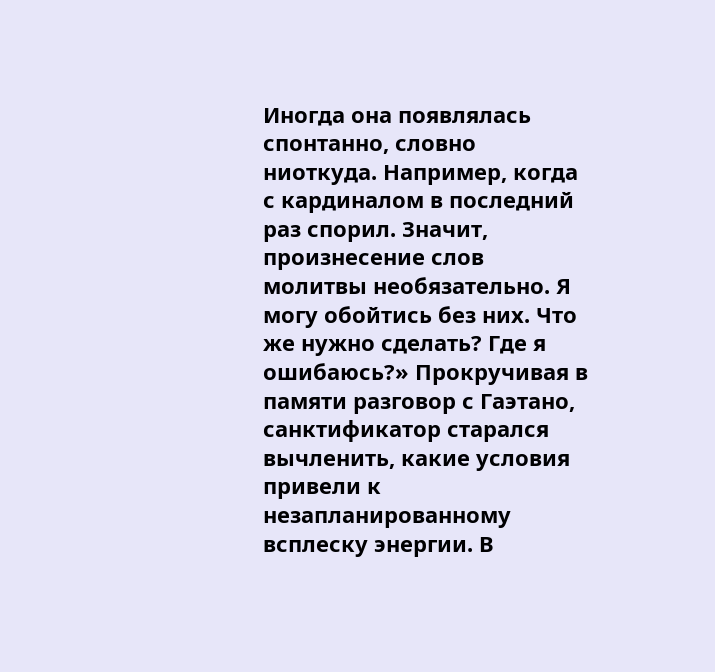Иногда она появлялась спонтанно, словно ниоткуда. Например, когда с кардиналом в последний раз спорил. Значит, произнесение слов молитвы необязательно. Я могу обойтись без них. Что же нужно сделать? Где я ошибаюсь?» Прокручивая в памяти разговор с Гаэтано, санктификатор старался вычленить, какие условия привели к незапланированному всплеску энергии. В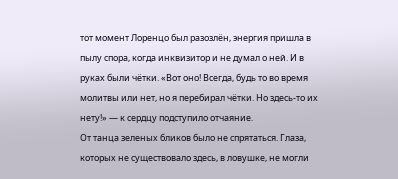тот момент Лоренцо был разозлён, энергия пришла в пылу спора, когда инквизитор и не думал о ней. И в руках были чётки. «Вот оно! Всегда, будь то во время молитвы или нет, но я перебирал чётки. Но здесь-то их нету!» — к сердцу подступило отчаяние.
От танца зеленых бликов было не спрятаться. Глаза, которых не существовало здесь, в ловушке, не могли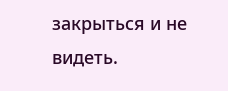закрыться и не видеть.